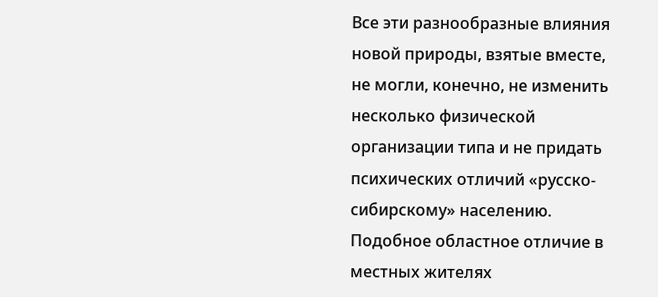Все эти разнообразные влияния новой природы, взятые вместе, не могли, конечно, не изменить несколько физической организации типа и не придать психических отличий «русско-сибирскому» населению. Подобное областное отличие в местных жителях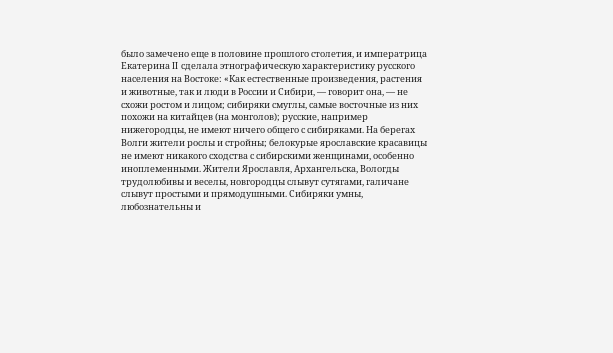было замечено еще в половине прошлого столетия, и императрица Екатерина II сделала этнографическую характеристику русского населения на Востоке: «Как естественные произведения, растения и животные, так и люди в России и Сибири, — говорит она, — не схожи ростом и лицом; сибиряки смуглы, самые восточные из них похожи на китайцев (на монголов); русские, например нижегородцы, не имеют ничего общего с сибиряками. На берегах Волги жители рослы и стройны; белокурые ярославские красавицы не имеют никакого сходства с сибирскими женщинами, особенно иноплеменными. Жители Ярославля, Архангельска, Вологды трудолюбивы и веселы, новгородцы слывут сутягами, галичане слывут простыми и прямодушными. Сибиряки умны, любознательны и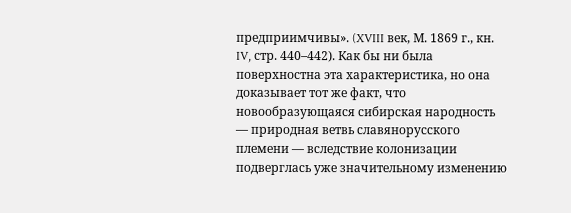предприимчивы». (XVIII век, М. 1869 г., кн. IV, стр. 440–442). Как бы ни была поверхностна эта характеристика, но она доказывает тот же факт, что новообразующаяся сибирская народность — природная ветвь славянорусского племени — вследствие колонизации подверглась уже значительному изменению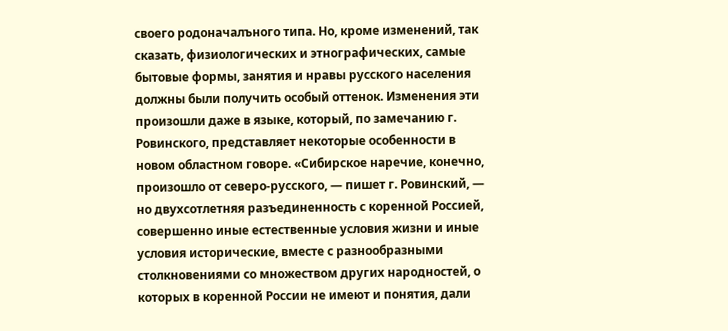своего родоначалъного типа. Но, кроме изменений, так сказать, физиологических и этнографических, самые бытовые формы, занятия и нравы русского населения должны были получить особый оттенок. Изменения эти произошли даже в языке, который, по замечанию г. Ровинского, представляет некоторые особенности в новом областном говоре. «Сибирское наречие, конечно, произошло от северо-русского, — пишет г. Ровинский, — но двухсотлетняя разъединенность с коренной Россией, совершенно иные естественные условия жизни и иные условия исторические, вместе с разнообразными столкновениями со множеством других народностей, о которых в коренной России не имеют и понятия, дали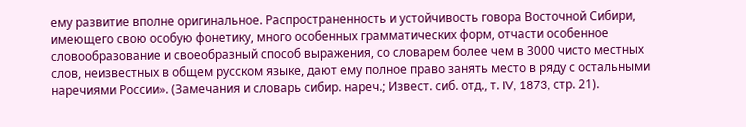ему развитие вполне оригинальное. Распространенность и устойчивость говора Восточной Сибири, имеющего свою особую фонетику, много особенных грамматических форм, отчасти особенное словообразование и своеобразный способ выражения, со словарем более чем в 3000 чисто местных слов, неизвестных в общем русском языке, дают ему полное право занять место в ряду с остальными наречиями России». (Замечания и словарь сибир. нареч.; Извест. сиб. отд., т. IV, 1873, стр. 21).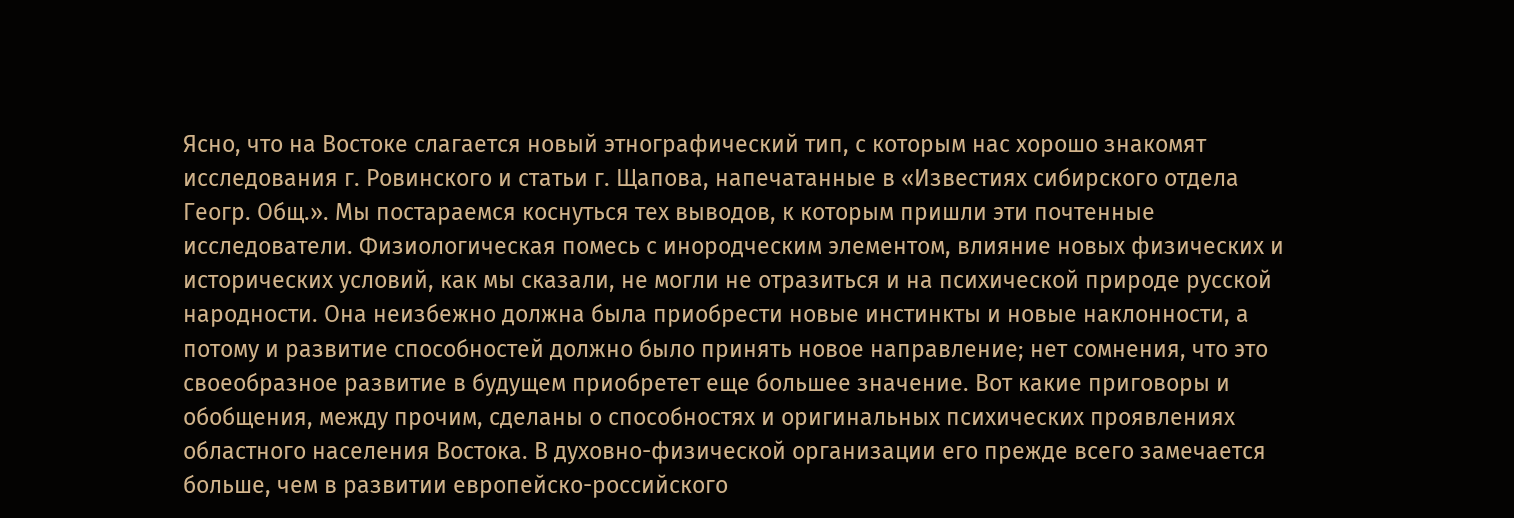Ясно, что на Востоке слагается новый этнографический тип, с которым нас хорошо знакомят исследования г. Ровинского и статьи г. Щапова, напечатанные в «Известиях сибирского отдела Геогр. Общ.». Мы постараемся коснуться тех выводов, к которым пришли эти почтенные исследователи. Физиологическая помесь с инородческим элементом, влияние новых физических и исторических условий, как мы сказали, не могли не отразиться и на психической природе русской народности. Она неизбежно должна была приобрести новые инстинкты и новые наклонности, а потому и развитие способностей должно было принять новое направление; нет сомнения, что это своеобразное развитие в будущем приобретет еще большее значение. Вот какие приговоры и обобщения, между прочим, сделаны о способностях и оригинальных психических проявлениях областного населения Востока. В духовно-физической организации его прежде всего замечается больше, чем в развитии европейско-российского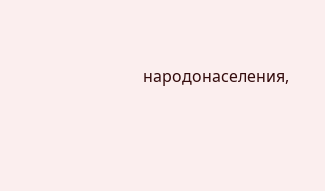народонаселения,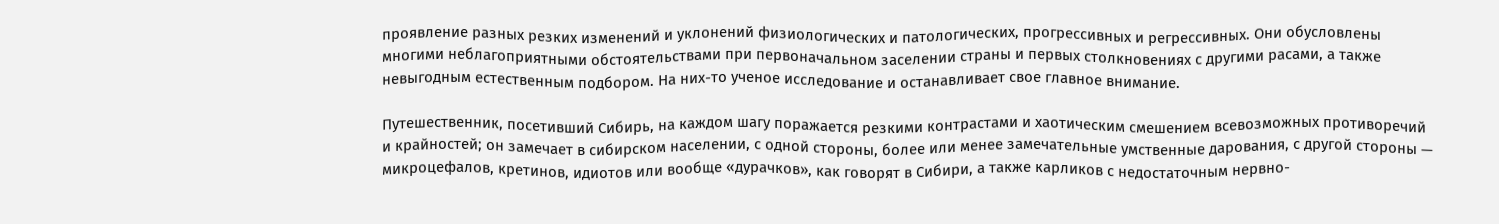проявление разных резких изменений и уклонений физиологических и патологических, прогрессивных и регрессивных. Они обусловлены многими неблагоприятными обстоятельствами при первоначальном заселении страны и первых столкновениях с другими расами, а также невыгодным естественным подбором. На них-то ученое исследование и останавливает свое главное внимание.

Путешественник, посетивший Сибирь, на каждом шагу поражается резкими контрастами и хаотическим смешением всевозможных противоречий и крайностей; он замечает в сибирском населении, с одной стороны, более или менее замечательные умственные дарования, с другой стороны — микроцефалов, кретинов, идиотов или вообще «дурачков», как говорят в Сибири, а также карликов с недостаточным нервно-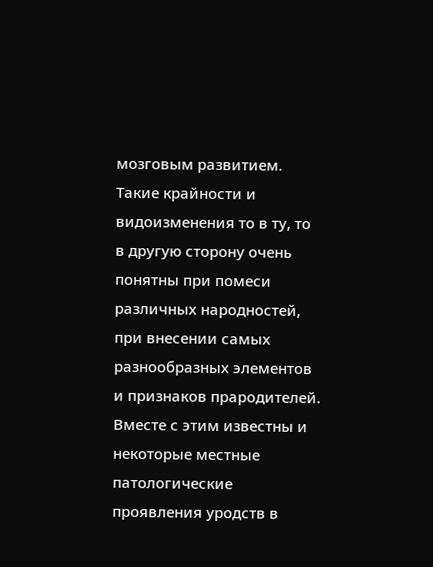мозговым развитием. Такие крайности и видоизменения то в ту, то в другую сторону очень понятны при помеси различных народностей, при внесении самых разнообразных элементов и признаков прародителей. Вместе с этим известны и некоторые местные патологические проявления уродств в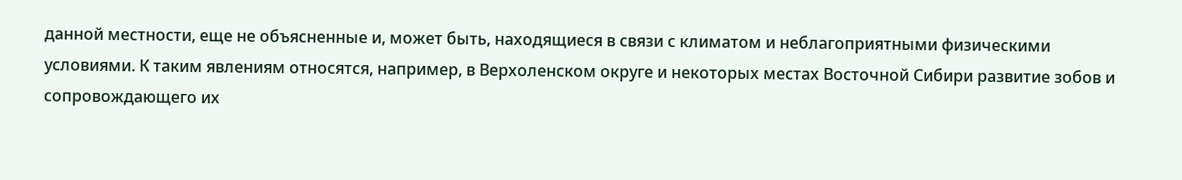данной местности, еще не объясненные и, может быть, находящиеся в связи с климатом и неблагоприятными физическими условиями. К таким явлениям относятся, например, в Верхоленском округе и некоторых местах Восточной Сибири развитие зобов и сопровождающего их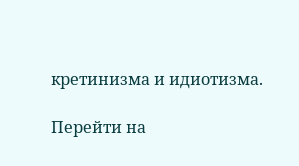кретинизма и идиотизма.

Перейти на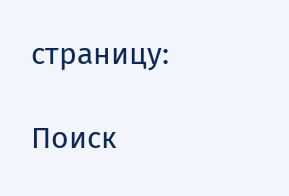страницу:

Поиск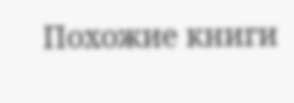Похожие книги